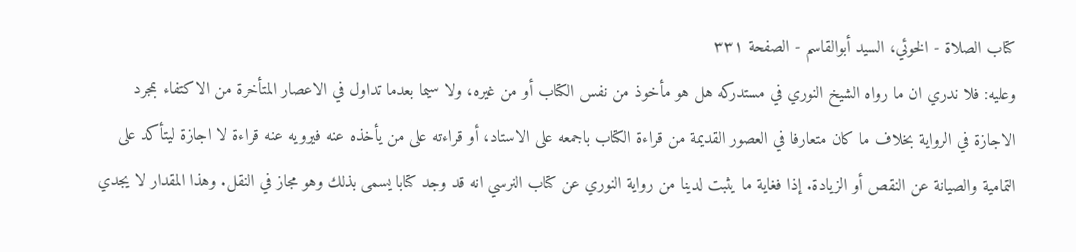كتاب الصلاة - الخوئي، السيد أبوالقاسم - الصفحة ٣٣١
وعليه: فلا ندري ان ما رواه الشيخ النوري في مستدركه هل هو مأخوذ من نفس الكتاب أو من غيره، ولا سيما بعدما تداول في الاعصار المتأخرة من الاكتفاء بمجرد الاجازة في الرواية بخلاف ما كان متعارفا في العصور القديمة من قراءة الكتاب باجمعه على الاستاد، أو قراءته على من يأخذه عنه فيرويه عنه قراءة لا اجازة ليتأكد على التمامية والصيانة عن النقص أو الزيادة. إذا فغاية ما يثبت لدينا من رواية النوري عن كتاب النرسي انه قد وجد كتابا يسمى بذلك وهو مجاز في النقل. وهذا المقدار لا يجدي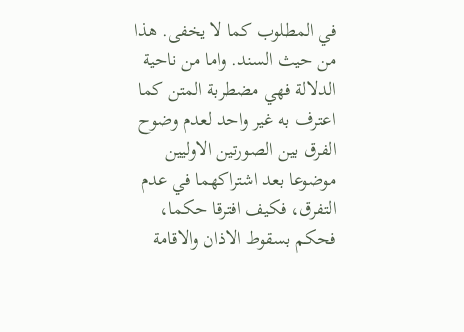في المطلوب كما لا يخفى. هذا من حيث السند. واما من ناحية الدلالة فهي مضطربة المتن كما اعترف به غير واحد لعدم وضوح الفرق بين الصورتين الاوليين موضوعا بعد اشتراكهما في عدم التفرق، فكيف افترقا حكما، فحكم بسقوط الاذان والاقامة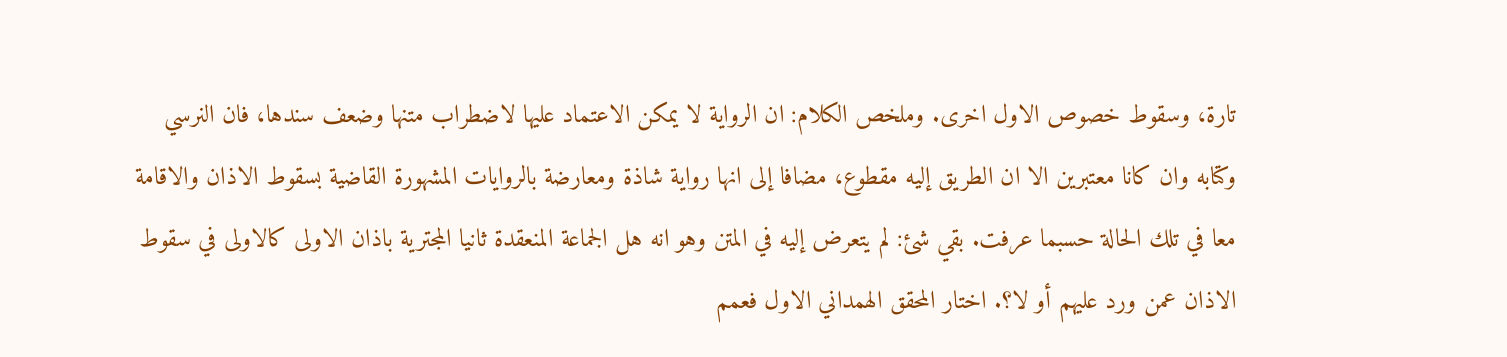تارة، وسقوط خصوص الاول اخرى. وملخص الكلام: ان الرواية لا يمكن الاعتماد عليها لاضطراب متنها وضعف سندها، فان النرسي وكتابه وان كانا معتبرين الا ان الطريق إليه مقطوع، مضافا إلى انها رواية شاذة ومعارضة بالروايات المشهورة القاضية بسقوط الاذان والاقامة معا في تلك الحالة حسبما عرفت. بقي شئ: لم يتعرض إليه في المتن وهو انه هل الجماعة المنعقدة ثانيا المجترية باذان الاولى كالاولى في سقوط الاذان عمن ورد عليهم أو لا؟. اختار المحقق الهمداني الاول فعمم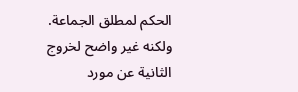الحكم لمطلق الجماعة. ولكنه غير واضح لخروج الثانية عن مورد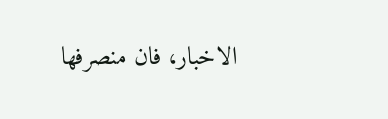الاخبار، فان منصرفها